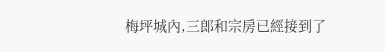梅坪城內,三郎和宗房已經接到了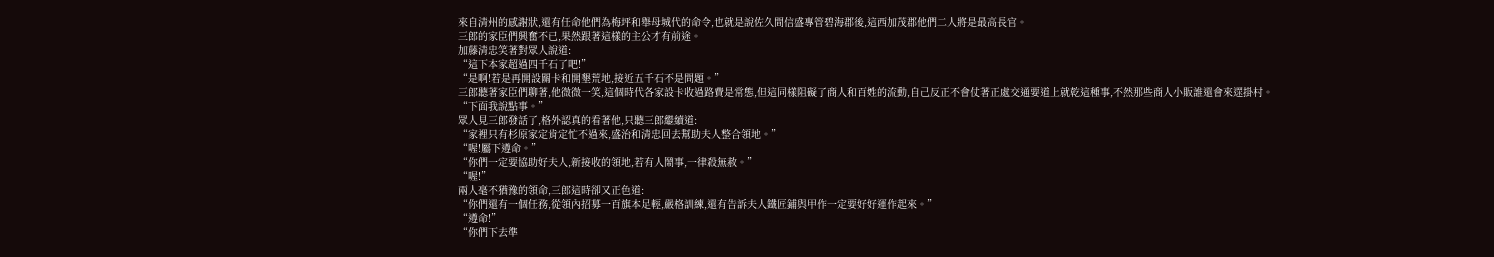來自清州的感謝狀,還有任命他們為梅坪和舉母城代的命令,也就是說佐久間信盛專管碧海郡後,這西加茂郡他們二人將是最高長官。
三郎的家臣們興奮不已,果然跟著這樣的主公才有前途。
加藤清忠笑著對眾人說道:
“這下本家超過四千石了吧!”
“是啊!若是再開設關卡和開墾荒地,接近五千石不是問題。”
三郎聽著家臣們聊著,他微微一笑,這個時代各家設卡收過路費是常態,但這同樣阻礙了商人和百姓的流動,自己反正不會仗著正處交通要道上就乾這種事,不然那些商人小販誰還會來遝掛村。
“下面我說點事。”
眾人見三郎發話了,格外認真的看著他,只聽三郎繼續道:
“家裡只有杉原家定肯定忙不過來,盛治和清忠回去幫助夫人整合領地。”
“喔!屬下遵命。”
“你們一定要協助好夫人,新接收的領地,若有人鬧事,一律殺無赦。”
“喔!”
兩人毫不猶豫的領命,三郎這時卻又正色道:
“你們還有一個任務,從領內招募一百旗本足輕,嚴格訓練,還有告訴夫人鐵匠鋪與甲作一定要好好運作起來。”
“遵命!”
“你們下去準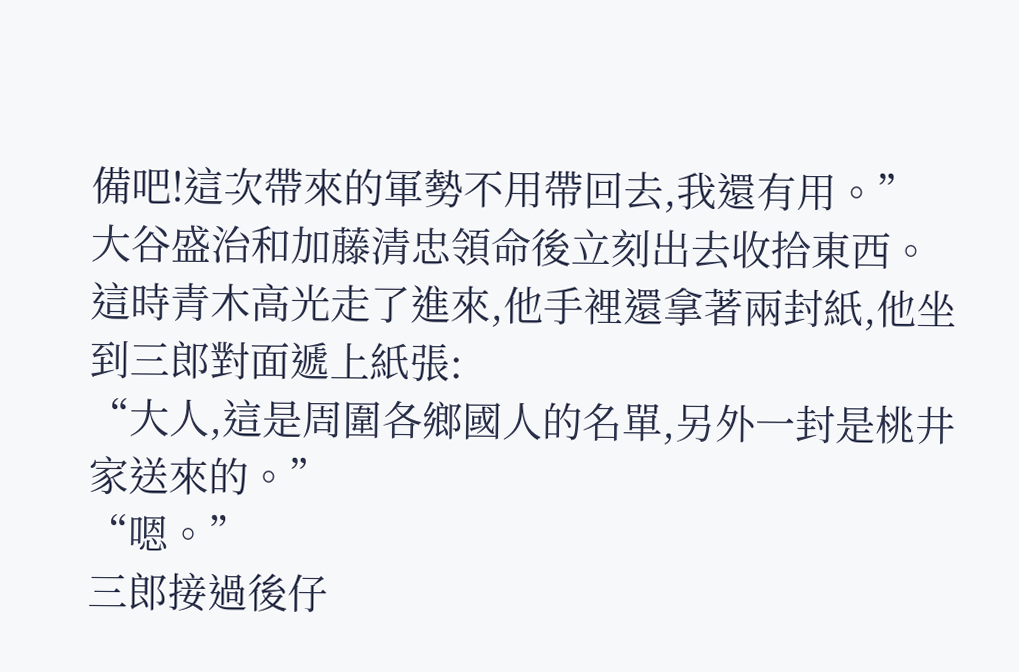備吧!這次帶來的軍勢不用帶回去,我還有用。”
大谷盛治和加藤清忠領命後立刻出去收拾東西。
這時青木高光走了進來,他手裡還拿著兩封紙,他坐到三郎對面遞上紙張:
“大人,這是周圍各鄉國人的名單,另外一封是桃井家送來的。”
“嗯。”
三郎接過後仔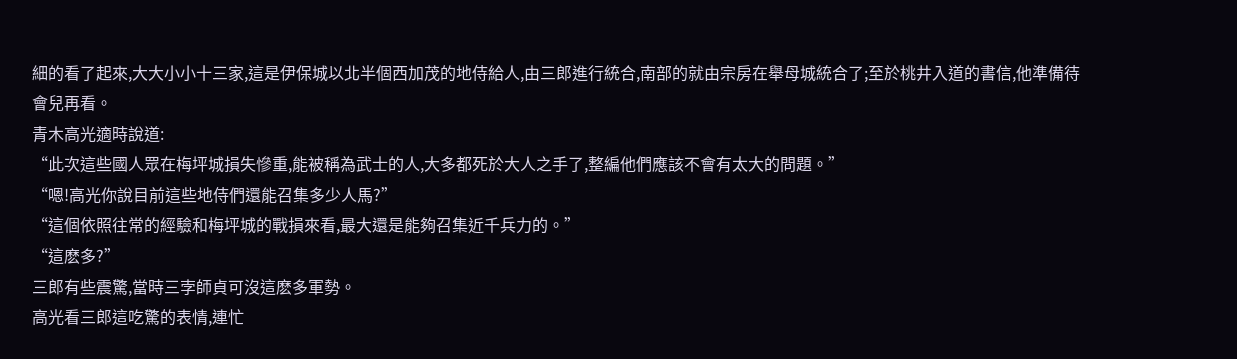細的看了起來,大大小小十三家,這是伊保城以北半個西加茂的地侍給人,由三郎進行統合,南部的就由宗房在舉母城統合了;至於桃井入道的書信,他準備待會兒再看。
青木高光適時說道:
“此次這些國人眾在梅坪城損失慘重,能被稱為武士的人,大多都死於大人之手了,整編他們應該不會有太大的問題。”
“嗯!高光你說目前這些地侍們還能召集多少人馬?”
“這個依照往常的經驗和梅坪城的戰損來看,最大還是能夠召集近千兵力的。”
“這麽多?”
三郎有些震驚,當時三孛師貞可沒這麽多軍勢。
高光看三郎這吃驚的表情,連忙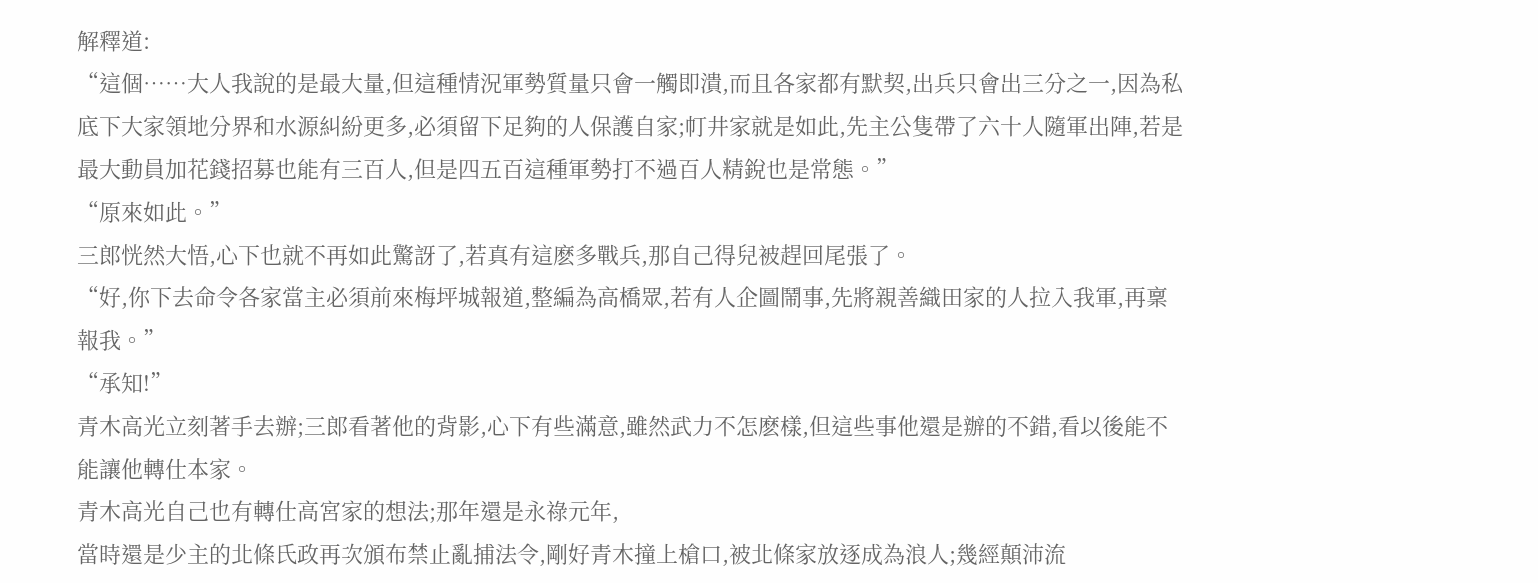解釋道:
“這個……大人我說的是最大量,但這種情況軍勢質量只會一觸即潰,而且各家都有默契,出兵只會出三分之一,因為私底下大家領地分界和水源糾紛更多,必須留下足夠的人保護自家;帄井家就是如此,先主公隻帶了六十人隨軍出陣,若是最大動員加花錢招募也能有三百人,但是四五百這種軍勢打不過百人精銳也是常態。”
“原來如此。”
三郎恍然大悟,心下也就不再如此驚訝了,若真有這麽多戰兵,那自己得兒被趕回尾張了。
“好,你下去命令各家當主必須前來梅坪城報道,整編為高橋眾,若有人企圖鬧事,先將親善織田家的人拉入我軍,再稟報我。”
“承知!”
青木高光立刻著手去辦;三郎看著他的背影,心下有些滿意,雖然武力不怎麽樣,但這些事他還是辦的不錯,看以後能不能讓他轉仕本家。
青木高光自己也有轉仕高宮家的想法;那年還是永祿元年,
當時還是少主的北條氏政再次頒布禁止亂捕法令,剛好青木撞上槍口,被北條家放逐成為浪人;幾經顛沛流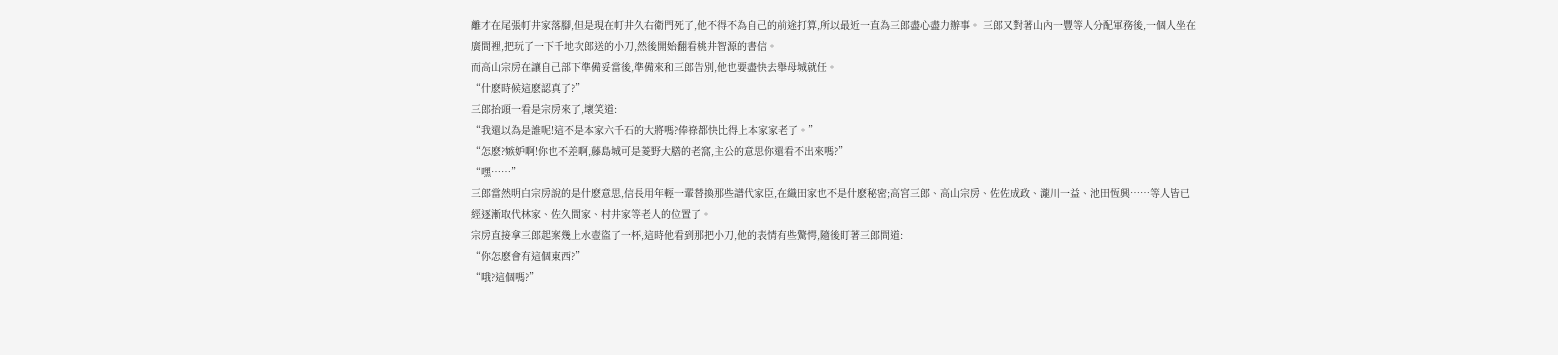離才在尾張帄井家落腳,但是現在帄井久右衛門死了,他不得不為自己的前途打算,所以最近一直為三郎盡心盡力辦事。 三郎又對著山內一豐等人分配軍務後,一個人坐在廣間裡,把玩了一下千地次郎送的小刀,然後開始翻看桃井智源的書信。
而高山宗房在讓自己部下準備妥當後,準備來和三郎告別,他也要盡快去舉母城就任。
“什麽時候這麽認真了?”
三郎抬頭一看是宗房來了,壞笑道:
“我還以為是誰呢!這不是本家六千石的大將嗎?俸祿都快比得上本家家老了。”
“怎麽?嫉妒啊!你也不差啊,藤島城可是菱野大膳的老窩,主公的意思你還看不出來嗎?”
“嘿……”
三郎當然明白宗房說的是什麽意思,信長用年輕一輩替換那些譜代家臣,在織田家也不是什麽秘密;高宮三郎、高山宗房、佐佐成政、瀧川一益、池田恆興……等人皆已經逐漸取代林家、佐久間家、村井家等老人的位置了。
宗房直接拿三郎起案幾上水壺盜了一杯,這時他看到那把小刀,他的表情有些驚愕,隨後盯著三郎問道:
“你怎麽會有這個東西?”
“哦?這個嗎?”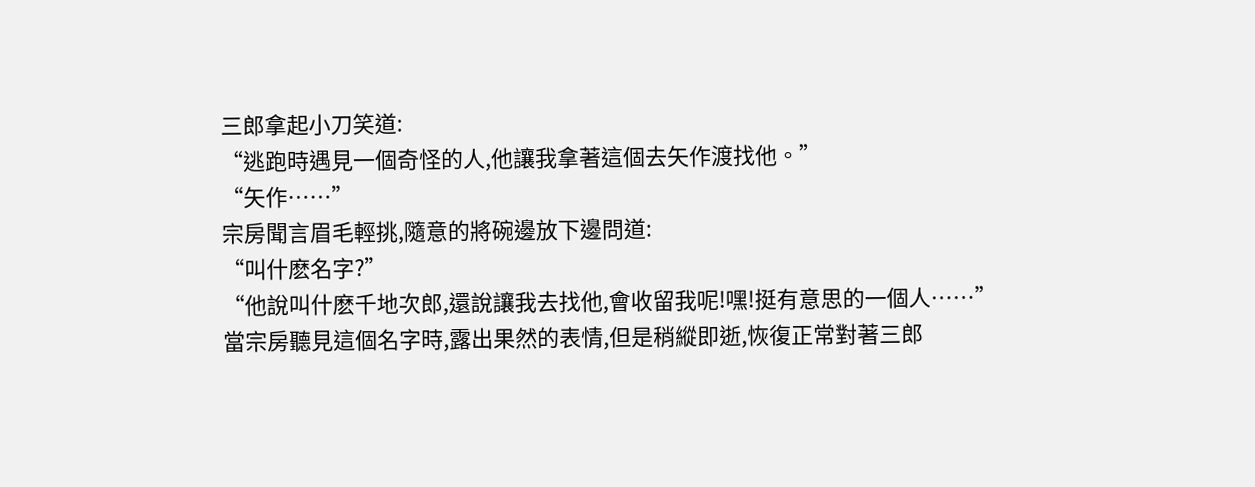三郎拿起小刀笑道:
“逃跑時遇見一個奇怪的人,他讓我拿著這個去矢作渡找他。”
“矢作……”
宗房聞言眉毛輕挑,隨意的將碗邊放下邊問道:
“叫什麽名字?”
“他說叫什麽千地次郎,還說讓我去找他,會收留我呢!嘿!挺有意思的一個人……”
當宗房聽見這個名字時,露出果然的表情,但是稍縱即逝,恢復正常對著三郎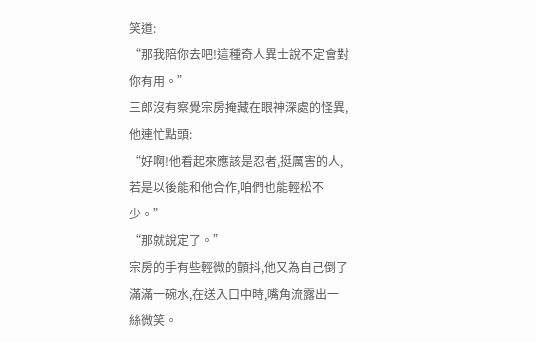笑道:
“那我陪你去吧!這種奇人異士說不定會對你有用。”
三郎沒有察覺宗房掩藏在眼神深處的怪異,他連忙點頭:
“好啊!他看起來應該是忍者,挺厲害的人,若是以後能和他合作,咱們也能輕松不少。”
“那就說定了。”
宗房的手有些輕微的顫抖,他又為自己倒了滿滿一碗水,在送入口中時,嘴角流露出一絲微笑。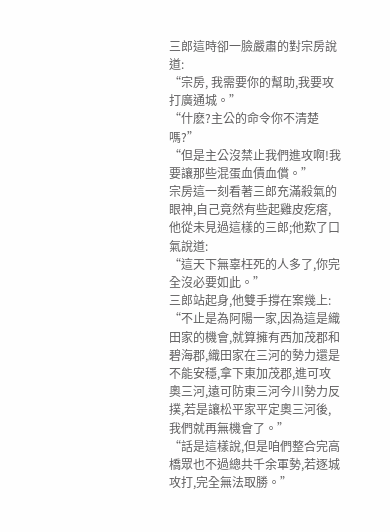三郎這時卻一臉嚴肅的對宗房說道:
“宗房, 我需要你的幫助,我要攻打廣通城。”
“什麽?主公的命令你不清楚嗎?”
“但是主公沒禁止我們進攻啊!我要讓那些混蛋血債血償。”
宗房這一刻看著三郎充滿殺氣的眼神,自己竟然有些起雞皮疙瘩,他從未見過這樣的三郎;他歎了口氣說道:
“這天下無辜枉死的人多了,你完全沒必要如此。”
三郎站起身,他雙手撐在案幾上:
“不止是為阿陽一家,因為這是織田家的機會,就算擁有西加茂郡和碧海郡,織田家在三河的勢力還是不能安穩,拿下東加茂郡,進可攻奧三河,遠可防東三河今川勢力反撲,若是讓松平家平定奧三河後,我們就再無機會了。”
“話是這樣說,但是咱們整合完高橋眾也不過總共千余軍勢,若逐城攻打,完全無法取勝。”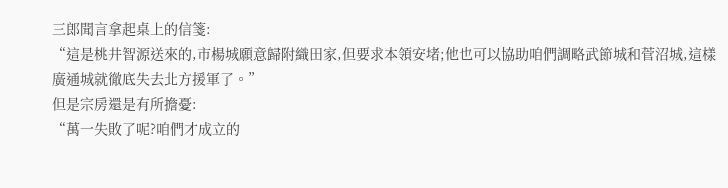三郎聞言拿起桌上的信箋:
“這是桃井智源送來的,市楊城願意歸附織田家,但要求本領安堵;他也可以協助咱們調略武節城和菅沼城,這樣廣通城就徹底失去北方援軍了。”
但是宗房還是有所擔憂:
“萬一失敗了呢?咱們才成立的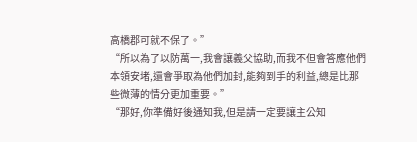高橋郡可就不保了。”
“所以為了以防萬一,我會讓義父協助,而我不但會答應他們本領安堵,還會爭取為他們加封,能夠到手的利益,總是比那些微薄的情分更加重要。”
“那好,你準備好後通知我,但是請一定要讓主公知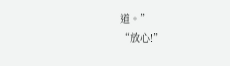道。”
“放心!”